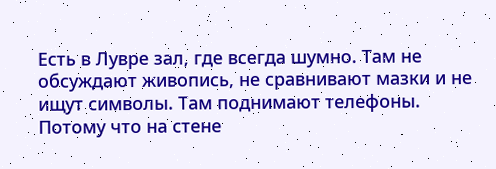Есть в Лувре зал, где всегда шумно. Там не обсуждают живопись, не сравнивают мазки и не ищут символы. Там поднимают телефоны. Потому что на стене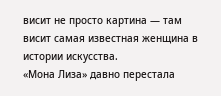висит не просто картина — там висит самая известная женщина в истории искусства.
«Мона Лиза» давно перестала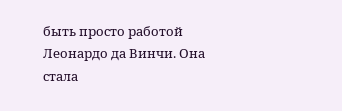быть просто работой Леонардо да Винчи. Она стала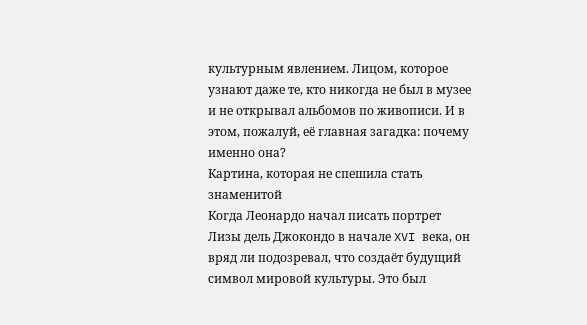культурным явлением. Лицом, которое узнают даже те, кто никогда не был в музее и не открывал альбомов по живописи. И в этом, пожалуй, её главная загадка: почему именно она?
Картина, которая не спешила стать знаменитой
Когда Леонардо начал писать портрет Лизы дель Джокондо в начале XVI века, он вряд ли подозревал, что создаёт будущий символ мировой культуры. Это был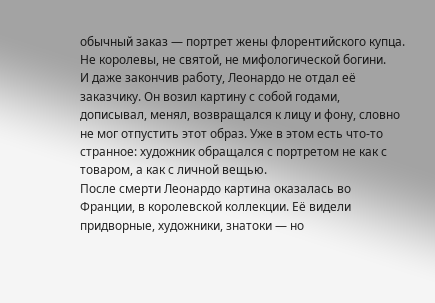обычный заказ — портрет жены флорентийского купца. Не королевы, не святой, не мифологической богини.
И даже закончив работу, Леонардо не отдал её заказчику. Он возил картину с собой годами, дописывал, менял, возвращался к лицу и фону, словно не мог отпустить этот образ. Уже в этом есть что-то странное: художник обращался с портретом не как с товаром, а как с личной вещью.
После смерти Леонардо картина оказалась во Франции, в королевской коллекции. Её видели придворные, художники, знатоки — но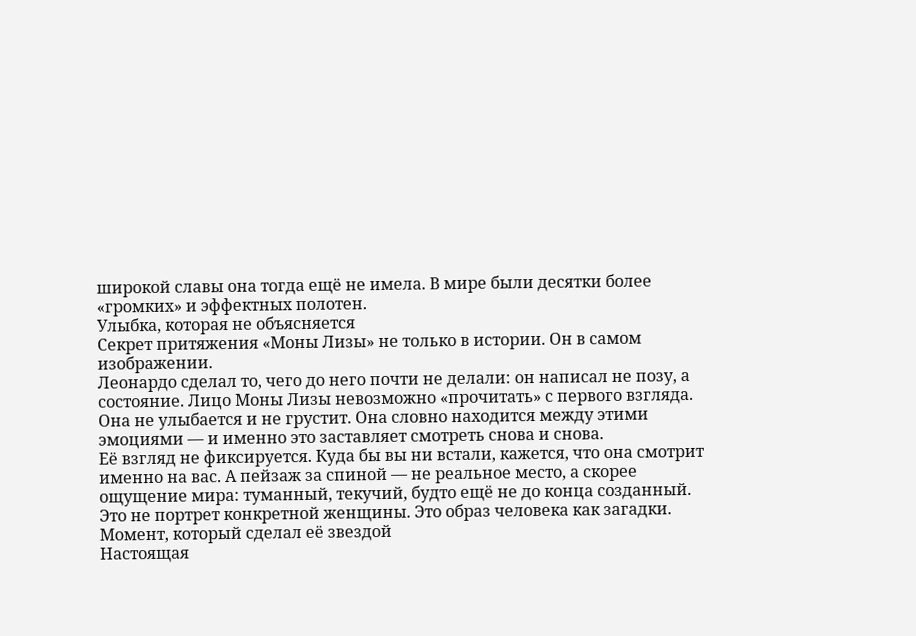широкой славы она тогда ещё не имела. В мире были десятки более «громких» и эффектных полотен.
Улыбка, которая не объясняется
Секрет притяжения «Моны Лизы» не только в истории. Он в самом изображении.
Леонардо сделал то, чего до него почти не делали: он написал не позу, а состояние. Лицо Моны Лизы невозможно «прочитать» с первого взгляда. Она не улыбается и не грустит. Она словно находится между этими эмоциями — и именно это заставляет смотреть снова и снова.
Её взгляд не фиксируется. Куда бы вы ни встали, кажется, что она смотрит именно на вас. А пейзаж за спиной — не реальное место, а скорее ощущение мира: туманный, текучий, будто ещё не до конца созданный.
Это не портрет конкретной женщины. Это образ человека как загадки.
Момент, который сделал её звездой
Настоящая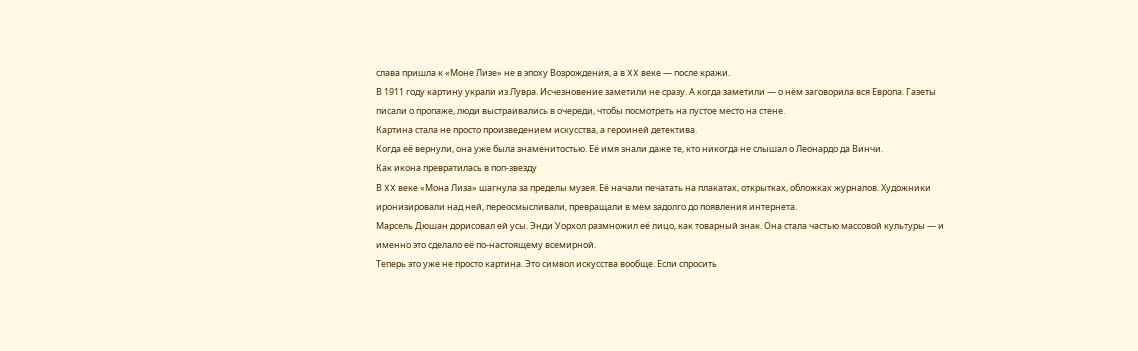слава пришла к «Моне Лизе» не в эпоху Возрождения, а в XX веке — после кражи.
В 1911 году картину украли из Лувра. Исчезновение заметили не сразу. А когда заметили — о нём заговорила вся Европа. Газеты писали о пропаже, люди выстраивались в очереди, чтобы посмотреть на пустое место на стене.
Картина стала не просто произведением искусства, а героиней детектива.
Когда её вернули, она уже была знаменитостью. Её имя знали даже те, кто никогда не слышал о Леонардо да Винчи.
Как икона превратилась в поп-звезду
В XX веке «Мона Лиза» шагнула за пределы музея. Её начали печатать на плакатах, открытках, обложках журналов. Художники иронизировали над ней, переосмысливали, превращали в мем задолго до появления интернета.
Марсель Дюшан дорисовал ей усы. Энди Уорхол размножил её лицо, как товарный знак. Она стала частью массовой культуры — и именно это сделало её по-настоящему всемирной.
Теперь это уже не просто картина. Это символ искусства вообще. Если спросить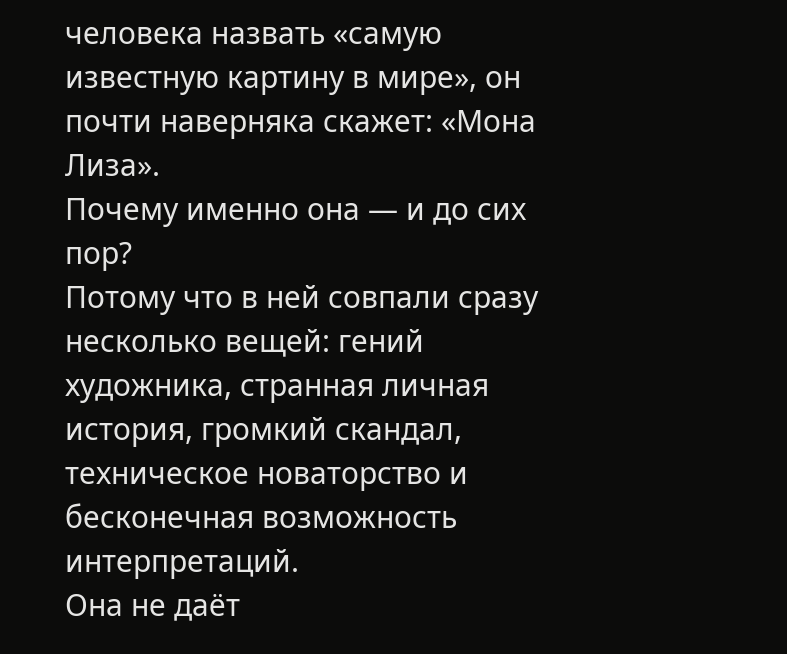человека назвать «самую известную картину в мире», он почти наверняка скажет: «Мона Лиза».
Почему именно она — и до сих пор?
Потому что в ней совпали сразу несколько вещей: гений художника, странная личная история, громкий скандал, техническое новаторство и бесконечная возможность интерпретаций.
Она не даёт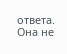ответа. Она не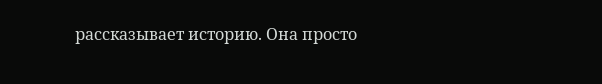рассказывает историю. Она просто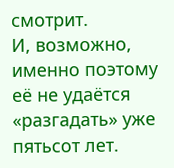смотрит.
И, возможно, именно поэтому её не удаётся «разгадать» уже пятьсот лет.